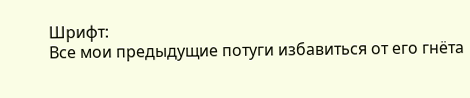Шрифт:
Все мои предыдущие потуги избавиться от его гнёта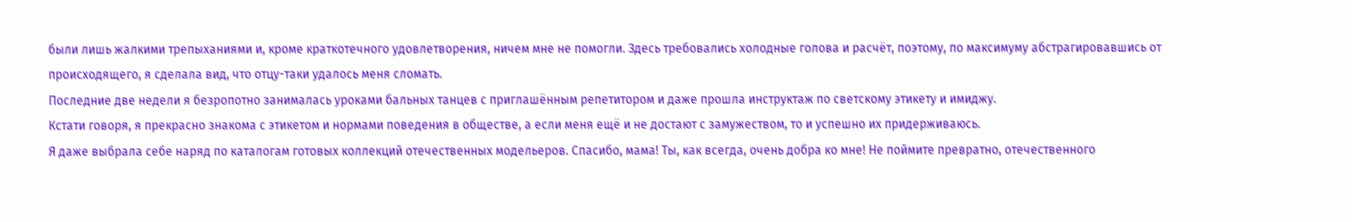были лишь жалкими трепыханиями и, кроме краткотечного удовлетворения, ничем мне не помогли. Здесь требовались холодные голова и расчёт, поэтому, по максимуму абстрагировавшись от происходящего, я сделала вид, что отцу-таки удалось меня сломать.
Последние две недели я безропотно занималась уроками бальных танцев с приглашённым репетитором и даже прошла инструктаж по светскому этикету и имиджу.
Кстати говоря, я прекрасно знакома с этикетом и нормами поведения в обществе, а если меня ещё и не достают с замужеством, то и успешно их придерживаюсь.
Я даже выбрала себе наряд по каталогам готовых коллекций отечественных модельеров. Спасибо, мама! Ты, как всегда, очень добра ко мне! Не поймите превратно, отечественного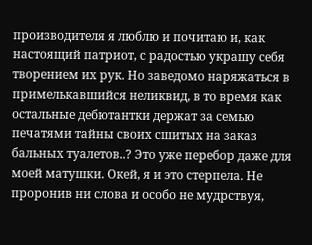производителя я люблю и почитаю и, как настоящий патриот, с радостью украшу себя творением их рук. Но заведомо наряжаться в примелькавшийся неликвид, в то время как остальные дебютантки держат за семью печатями тайны своих сшитых на заказ бальных туалетов..? Это уже перебор даже для моей матушки. Окей, я и это стерпела. Не проронив ни слова и особо не мудрствуя,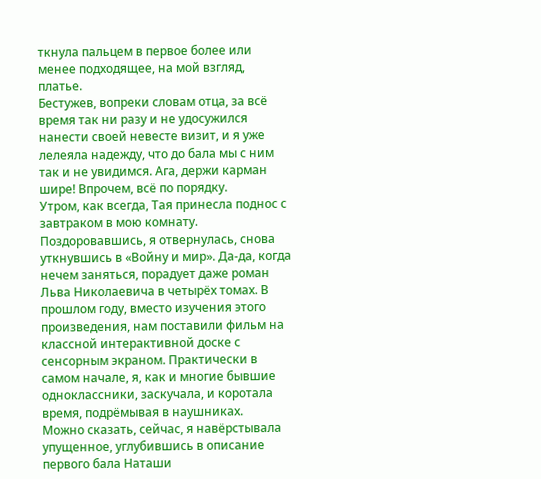ткнула пальцем в первое более или менее подходящее, на мой взгляд, платье.
Бестужев, вопреки словам отца, за всё время так ни разу и не удосужился нанести своей невесте визит, и я уже лелеяла надежду, что до бала мы с ним так и не увидимся. Ага, держи карман шире! Впрочем, всё по порядку.
Утром, как всегда, Тая принесла поднос с завтраком в мою комнату. Поздоровавшись, я отвернулась, снова уткнувшись в «Войну и мир». Да-да, когда нечем заняться, порадует даже роман Льва Николаевича в четырёх томах. В прошлом году, вместо изучения этого произведения, нам поставили фильм на классной интерактивной доске с сенсорным экраном. Практически в самом начале, я, как и многие бывшие одноклассники, заскучала, и коротала время, подрёмывая в наушниках.
Можно сказать, сейчас, я навёрстывала упущенное, углубившись в описание первого бала Наташи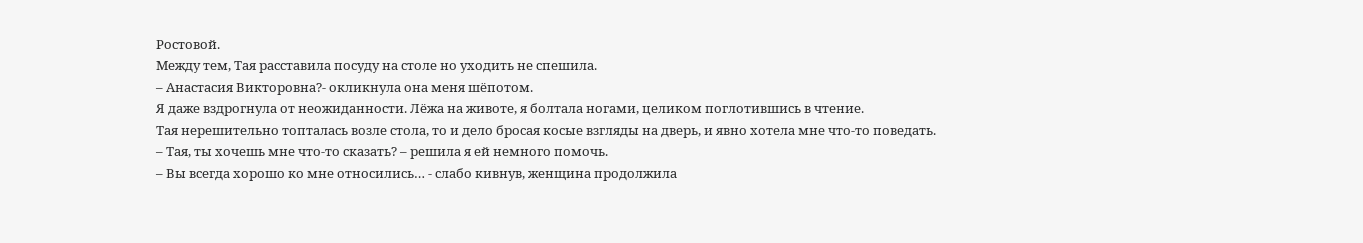Ростовой.
Между тем, Тая расставила посуду на столе но уходить не спешила.
– Анастасия Викторовна?- окликнула она меня шёпотом.
Я даже вздрогнула от неожиданности. Лёжа на животе, я болтала ногами, целиком поглотившись в чтение.
Тая нерешительно топталась возле стола, то и дело бросая косые взгляды на дверь, и явно хотела мне что-то поведать.
– Тая, ты хочешь мне что-то сказать? – решила я ей немного помочь.
– Вы всегда хорошо ко мне относились… - слабо кивнув, женщина продолжила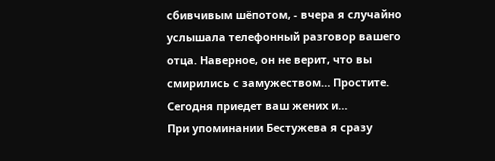сбивчивым шёпотом, - вчера я случайно услышала телефонный разговор вашего отца. Наверное, он не верит, что вы смирились с замужеством… Простите. Сегодня приедет ваш жених и…
При упоминании Бестужева я сразу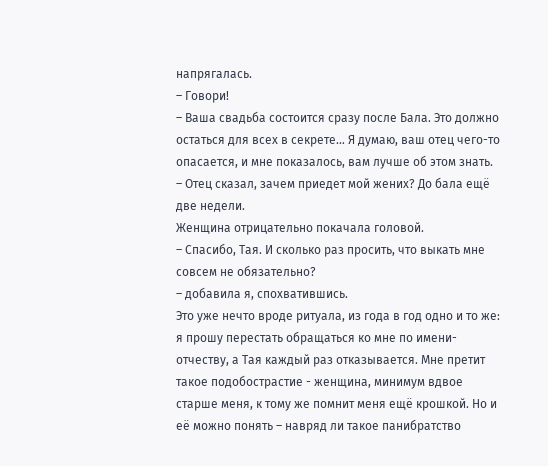напрягалась.
– Говори!
– Ваша свадьба состоится сразу после Бала. Это должно остаться для всех в секрете… Я думаю, ваш отец чего-то опасается, и мне показалось, вам лучше об этом знать.
– Отец сказал, зачем приедет мой жених? До бала ещё две недели.
Женщина отрицательно покачала головой.
– Спасибо, Тая. И сколько раз просить, что выкать мне совсем не обязательно?
– добавила я, спохватившись.
Это уже нечто вроде ритуала, из года в год одно и то же: я прошу перестать обращаться ко мне по имени-отчеству, а Тая каждый раз отказывается. Мне претит такое подобострастие - женщина, минимум вдвое старше меня, к тому же помнит меня ещё крошкой. Но и её можно понять – навряд ли такое панибратство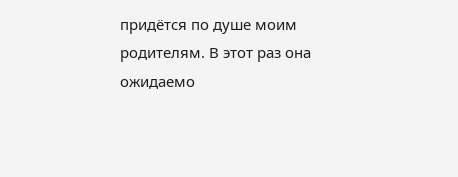придётся по душе моим родителям. В этот раз она ожидаемо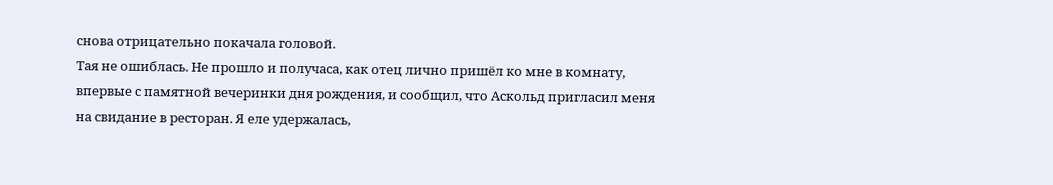снова отрицательно покачала головой.
Тая не ошиблась. Не прошло и получаса, как отец лично пришёл ко мне в комнату, впервые с памятной вечеринки дня рождения, и сообщил, что Аскольд пригласил меня на свидание в ресторан. Я еле удержалась,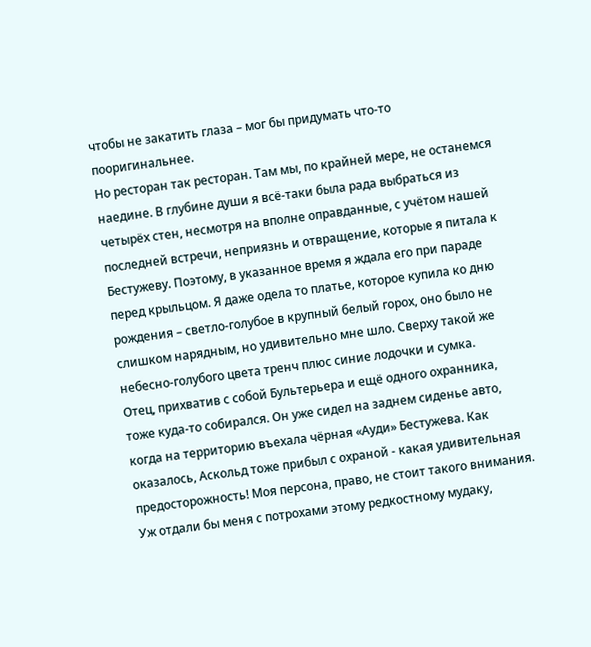чтобы не закатить глаза – мог бы придумать что-то пооригинальнее.
Но ресторан так ресторан. Там мы, по крайней мере, не останемся наедине. В глубине души я всё-таки была рада выбраться из четырёх стен, несмотря на вполне оправданные, с учётом нашей последней встречи, неприязнь и отвращение, которые я питала к Бестужеву. Поэтому, в указанное время я ждала его при параде перед крыльцом. Я даже одела то платье, которое купила ко дню рождения – светло-голубое в крупный белый горох, оно было не слишком нарядным, но удивительно мне шло. Сверху такой же небесно-голубого цвета тренч плюс синие лодочки и сумка.
Отец, прихватив с собой Бультерьера и ещё одного охранника, тоже куда-то собирался. Он уже сидел на заднем сиденье авто, когда на территорию въехала чёрная «Ауди» Бестужева. Как оказалось, Аскольд тоже прибыл с охраной - какая удивительная предосторожность! Моя персона, право, не стоит такого внимания.
Уж отдали бы меня с потрохами этому редкостному мудаку,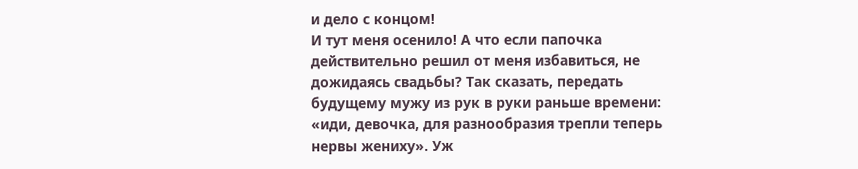и дело с концом!
И тут меня осенило! А что если папочка действительно решил от меня избавиться, не дожидаясь свадьбы? Так сказать, передать будущему мужу из рук в руки раньше времени: «иди, девочка, для разнообразия трепли теперь нервы жениху». Уж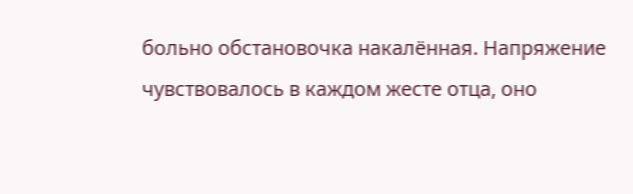больно обстановочка накалённая. Напряжение чувствовалось в каждом жесте отца, оно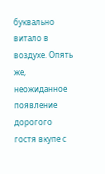буквально витало в воздухе. Опять же, неожиданное появление дорогого гостя вкупе с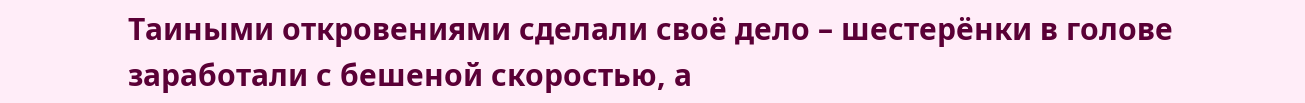Таиными откровениями сделали своё дело – шестерёнки в голове заработали с бешеной скоростью, а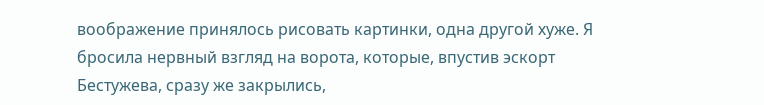воображение принялось рисовать картинки, одна другой хуже. Я бросила нервный взгляд на ворота, которые, впустив эскорт Бестужева, сразу же закрылись,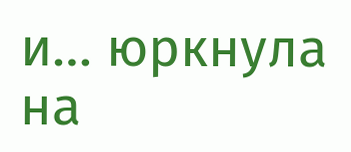и… юркнула на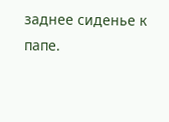заднее сиденье к папе.